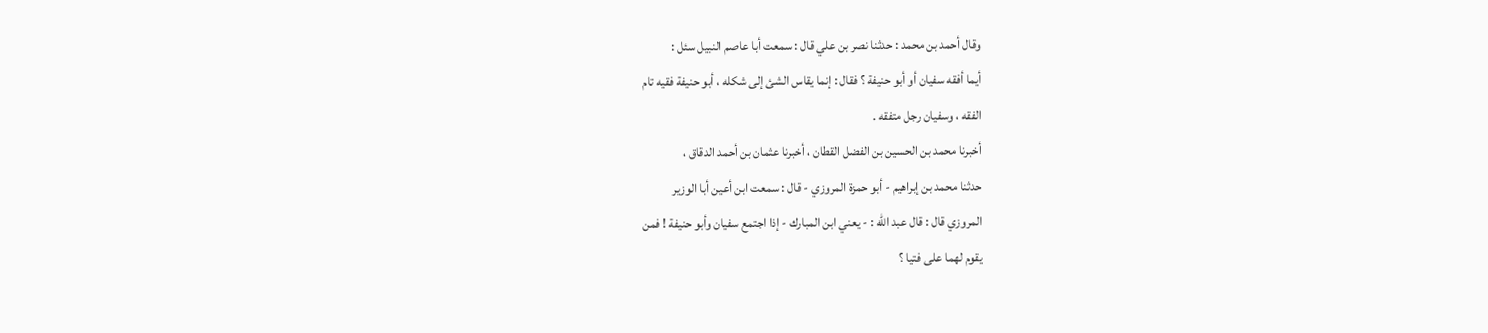وقال أحمد بن محمد : حدثنا نصر بن علي قال : سمعت أبا عاصم النبيل سئل :
أيما أفقه سفيان أو أبو حنيفة ؟ فقال : إنما يقاس الشئ إلى شكله ، أبو حنيفة فقيه تام
الفقه ، وسفيان رجل متفقه .
أخبرنا محمد بن الحسين بن الفضل القطان ، أخبرنا عثمان بن أحمد الدقاق ،
حدثنا محمد بن إبراهيم - أبو حمزة المروزي - قال : سمعت ابن أعين أبا الوزير
المروزي قال : قال عبد الله : - يعني ابن المبارك - إذا اجتمع سفيان وأبو حنيفة ! فمن
يقوم لهما على فتيا ؟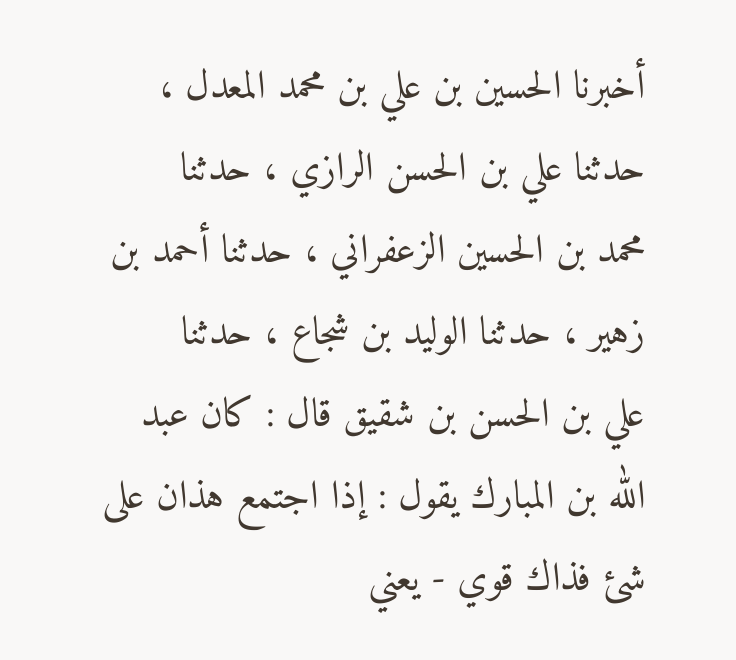أخبرنا الحسين بن علي بن محمد المعدل ، حدثنا علي بن الحسن الرازي ، حدثنا
محمد بن الحسين الزعفراني ، حدثنا أحمد بن زهير ، حدثنا الوليد بن شجاع ، حدثنا
علي بن الحسن بن شقيق قال : كان عبد الله بن المبارك يقول : إذا اجتمع هذان على
شئ فذاك قوي - يعني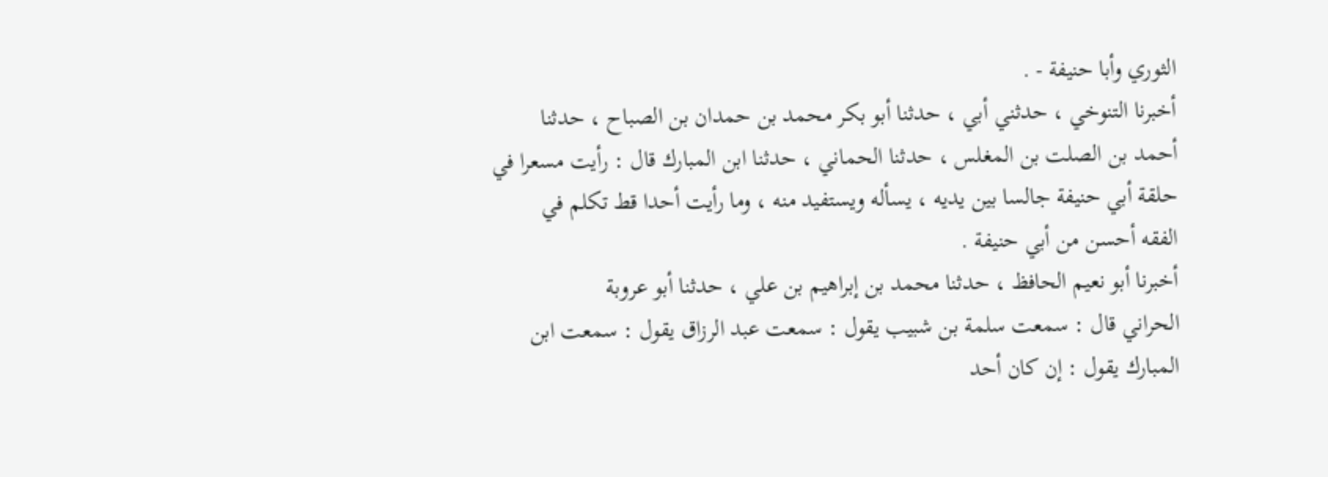الثوري وأبا حنيفة - .
أخبرنا التنوخي ، حدثني أبي ، حدثنا أبو بكر محمد بن حمدان بن الصباح ، حدثنا
أحمد بن الصلت بن المغلس ، حدثنا الحماني ، حدثنا ابن المبارك قال : رأيت مسعرا في
حلقة أبي حنيفة جالسا بين يديه ، يسأله ويستفيد منه ، وما رأيت أحدا قط تكلم في
الفقه أحسن من أبي حنيفة .
أخبرنا أبو نعيم الحافظ ، حدثنا محمد بن إبراهيم بن علي ، حدثنا أبو عروبة
الحراني قال : سمعت سلمة بن شبيب يقول : سمعت عبد الرزاق يقول : سمعت ابن
المبارك يقول : إن كان أحد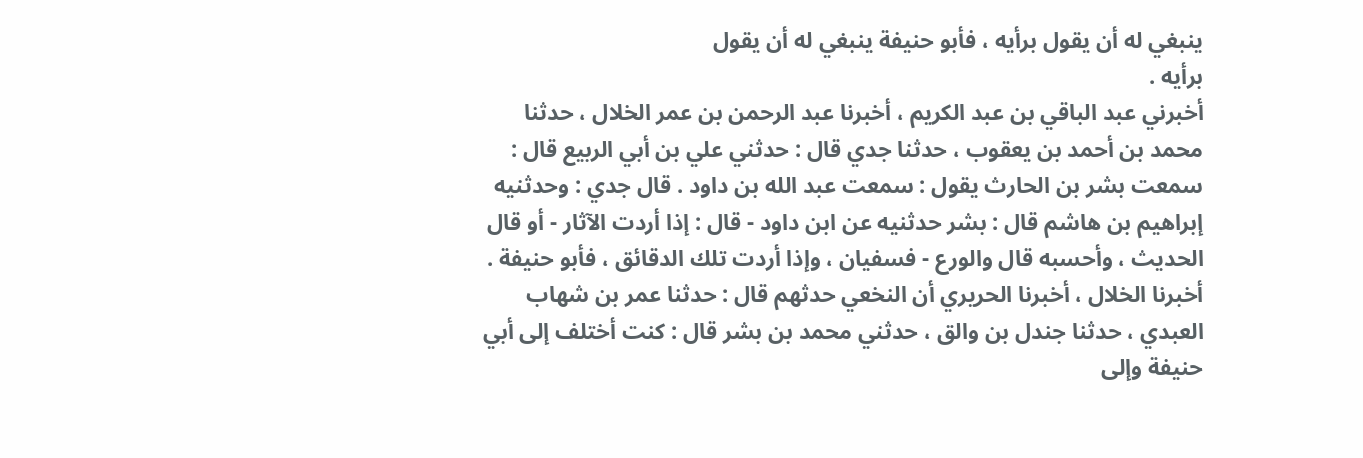ينبغي له أن يقول برأيه ، فأبو حنيفة ينبغي له أن يقول
برأيه .
أخبرني عبد الباقي بن عبد الكريم ، أخبرنا عبد الرحمن بن عمر الخلال ، حدثنا
محمد بن أحمد بن يعقوب ، حدثنا جدي قال : حدثني علي بن أبي الربيع قال :
سمعت بشر بن الحارث يقول : سمعت عبد الله بن داود . قال جدي : وحدثنيه
إبراهيم بن هاشم قال : بشر حدثنيه عن ابن داود - قال : إذا أردت الآثار - أو قال
الحديث ، وأحسبه قال والورع - فسفيان ، وإذا أردت تلك الدقائق ، فأبو حنيفة .
أخبرنا الخلال ، أخبرنا الحريري أن النخعي حدثهم قال : حدثنا عمر بن شهاب
العبدي ، حدثنا جندل بن والق ، حدثني محمد بن بشر قال : كنت أختلف إلى أبي
حنيفة وإلى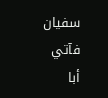سفيان فآتي أبا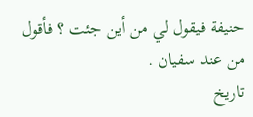حنيفة فيقول لي من أين جئت ؟ فأقول من عند سفيان .
تاريخ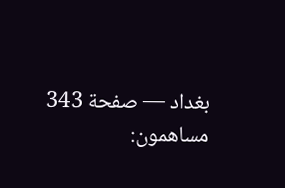بغداد — صفحة 343
مساهمون: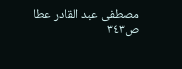مصطفى عبد القادر عطا
ص٣٤٣